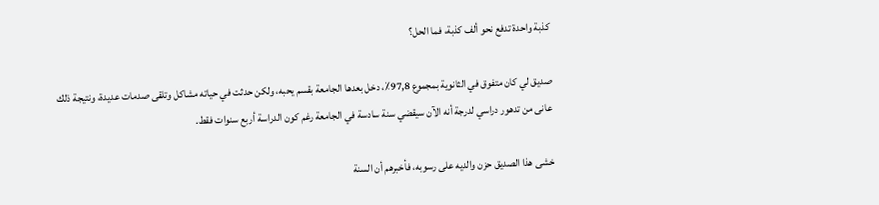كذبة واحدة تدفع نحو ألف كذبة، فما الحل؟

صديق لي كان متفوق في الثانوية بمجموع 97,8٪، دخل بعدها الجامعة بقسم يحبه، ولكن حدثت في حياته مشاكل وتلقى صدمات عديدة، ونتيجة ذلك عانى من تدهور دراسي لدرجة أنه الآن سيقضي سنة سادسة في الجامعة رغم كون الدراسة أربع سنوات فقط.

خشى هذا الصديق حزن والديه على رسوبه، فأخبرهم أن السنة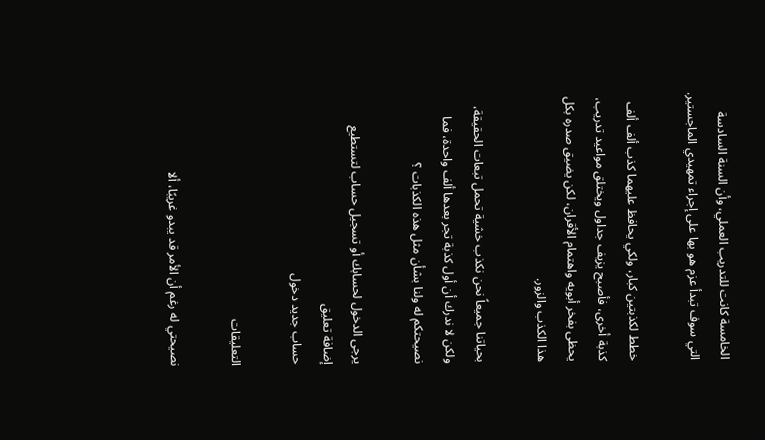الخامسة كانت للتدريب العملي، وأن السنة السادسة التي سوف تبدأ عزم هو بها على إجراء تمهيدي الماجستير.

خطط لكذبتين كبار، ولكي يحافظ عليهما كذب ألف ألف كذبة أخرى، فأصبح يزيف جداول ويختلق مواعيد تدريب، يحظى بفخر أبويه واهتمام الأقران، لكن يضيق صدره بكل هذا الكذب والزور.

بحياتنا جميعاً نحن نكذب خشية تحمل تبعات الحقيقة، ولكن لا ندرك أن أول كذبة تجر بعدها ألف واحدة، فما نصيحتكم له ولنا بشأن مثل هذه الكذبات ؟

يرجى الدخول لحسابك أو تسجيل حساب لتستطيع إضافة تعليق
حساب جديد دخول

التعليقات

نصيحتي له رغم أن الأمر قد يبدو غريبًا، ألا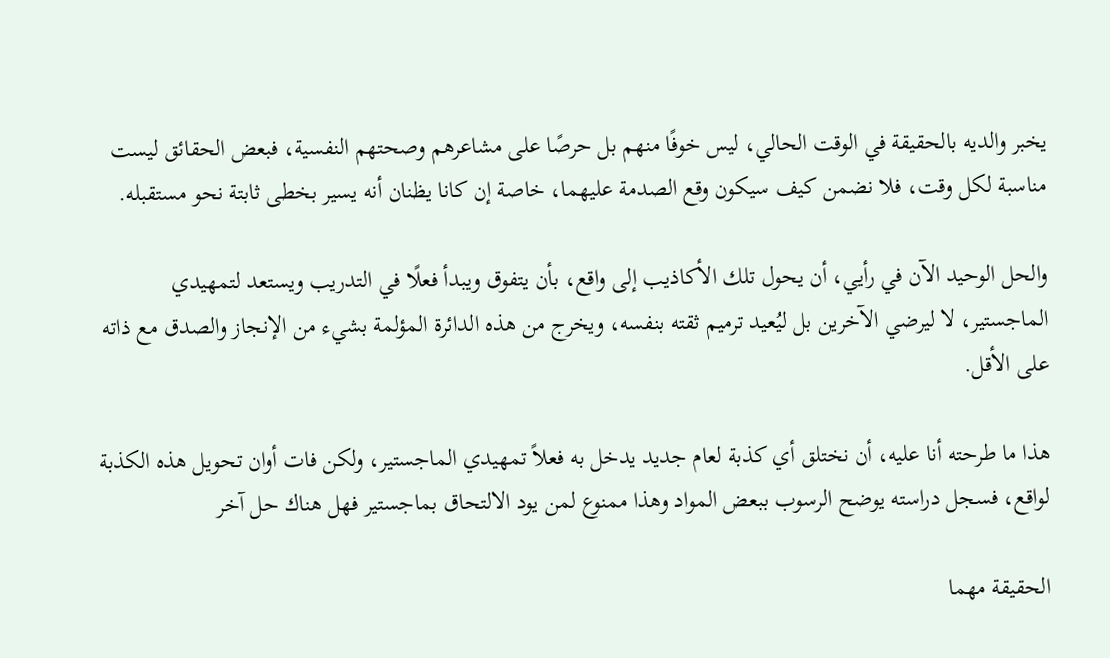يخبر والديه بالحقيقة في الوقت الحالي، ليس خوفًا منهم بل حرصًا على مشاعرهم وصحتهم النفسية، فبعض الحقائق ليست مناسبة لكل وقت، فلا نضمن كيف سيكون وقع الصدمة عليهما، خاصة إن كانا يظنان أنه يسير بخطى ثابتة نحو مستقبله.

والحل الوحيد الآن في رأيي، أن يحول تلك الأكاذيب إلى واقع، بأن يتفوق ويبدأ فعلًا في التدريب ويستعد لتمهيدي الماجستير، لا ليرضي الآخرين بل ليُعيد ترميم ثقته بنفسه، ويخرج من هذه الدائرة المؤلمة بشيء من الإنجاز والصدق مع ذاته على الأقل.

هذا ما طرحته أنا عليه، أن نختلق أي كذبة لعام جديد يدخل به فعلاً تمهيدي الماجستير، ولكن فات أوان تحويل هذه الكذبة لواقع، فسجل دراسته يوضح الرسوب ببعض المواد وهذا ممنوع لمن يود الالتحاق بماجستير فهل هناك حل آخر

الحقيقة مهما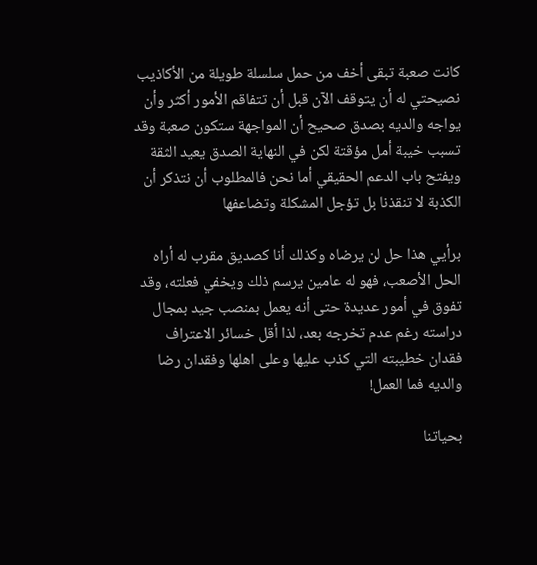كانت صعبة تبقى أخف من حمل سلسلة طويلة من الأكاذيب نصيحتي له أن يتوقف الآن قبل أن تتفاقم الأمور أكثر وأن يواجه والديه بصدق صحيح أن المواجهة ستكون صعبة وقد تسبب خيبة أمل مؤقتة لكن في النهاية الصدق يعيد الثقة ويفتح باب الدعم الحقيقي أما نحن فالمطلوب أن نتذكر أن الكذبة لا تنقذنا بل تؤجل المشكلة وتضاعفها

برأيي هذا حل لن يرضاه وكذلك أنا كصديق مقرب له أراه الحل الأصعب، فهو له عامين يرسم ذلك ويخفي فعلته، وقد تفوق في أمور عديدة حتى أنه يعمل بمنصب جيد بمجال دراسته رغم عدم تخرجه بعد، لذا أقل خسائر الاعتراف فقدان خطيبته التي كذب عليها وعلى اهلها وفقدان رضا والديه فما العمل!

بحياتنا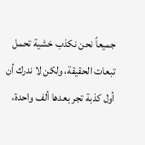جميعاً نحن نكذب خشية تحمل تبعات الحقيقة، ولكن لا ندرك أن أول كذبة تجر بعدها ألف واحدة،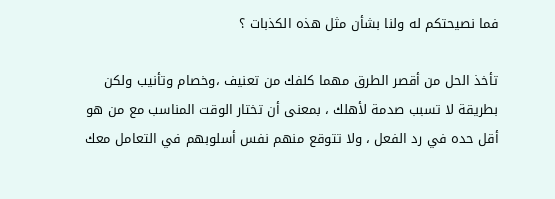فما نصيحتكم له ولنا بشأن مثل هذه الكذبات ؟

تأخذ الحل من أقصر الطرق مهما كلفك من تعنيف ،وخصام وتأنيب ولكن بطريقة لا تسبب صدمة لأهلك ، بمعنى أن تختار الوقت المناسب مع من هو أقل حده في رد الفعل ، ولا تتوقع منهم نفس أسلوبهم في التعامل معك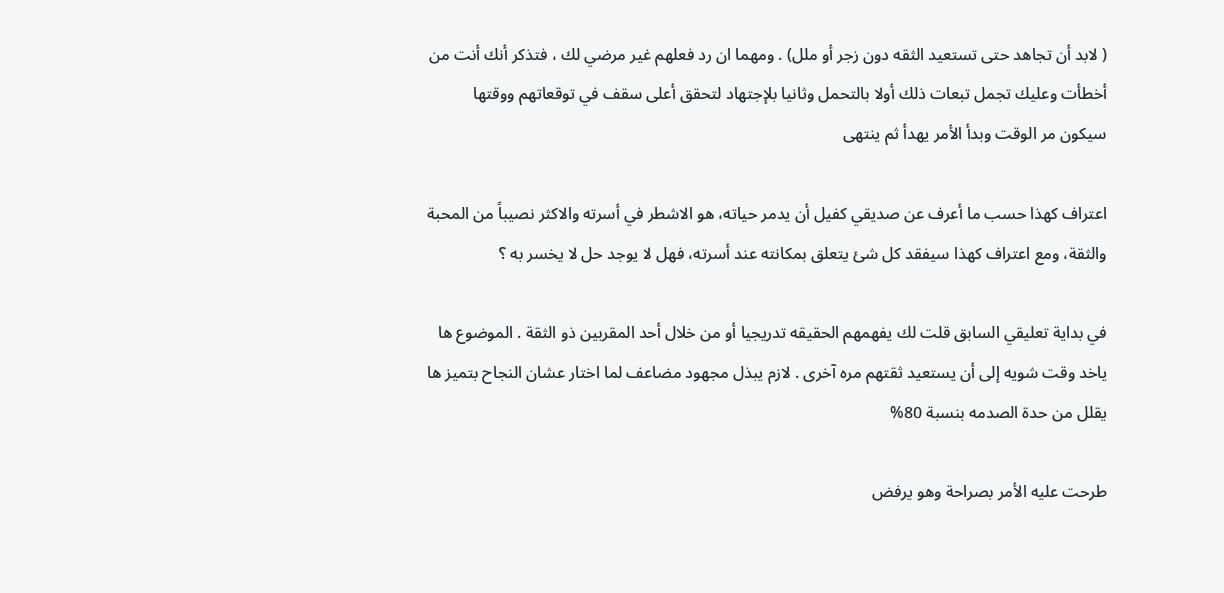( لابد أن تجاهد حتى تستعيد الثقه دون زجر أو ملل) . ومهما ان رد فعلهم غير مرضي لك ، فتذكر أنك أنت من أخطأت وعليك تجمل تبعات ذلك أولا بالتحمل وثانيا بلإجتهاد لتحقق أعلى سقف في توقعاتهم ووقتها سيكون مر الوقت وبدأ الأمر يهدأ ثم ينتهى

اعتراف كهذا حسب ما أعرف عن صديقي كفيل أن يدمر حياته، هو الاشطر في أسرته والاكثر نصيباً من المحبة والثقة، ومع اعتراف كهذا سيفقد كل شئ يتعلق بمكانته عند أسرته، فهل لا يوجد حل لا يخسر به ؟

في بداية تعليقي السابق قلت لك يفهمهم الحقيقه تدريجيا أو من خلال أحد المقربين ذو الثقة . الموضوع ها ياخد وقت شويه إلى أن يستعيد ثقتهم مره آخرى . لازم يبذل مجهود مضاعف لما اختار عشان النجاح بتميز ها يقلل من حدة الصدمه بنسبة 80%

طرحت عليه الأمر بصراحة وهو يرفض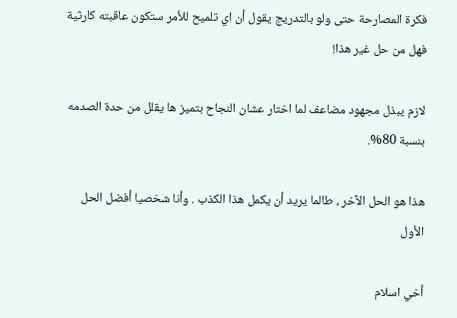فكرة المصارحة حتى ولو بالتدريج يقول أن اي تلميح للأمر ستكون عاقبته كارثية فهل من حل غير هذا!

لازم يبذل مجهود مضاعف لما اختار عشان النجاح بتميز ها يقلل من حدة الصدمه بنسبة 80%.

هذا هو الحل الآخر ، طالما يريد أن يكمل هذا الكذب . وأنا شخصيا أفضل الحل الأول

أخي اسلام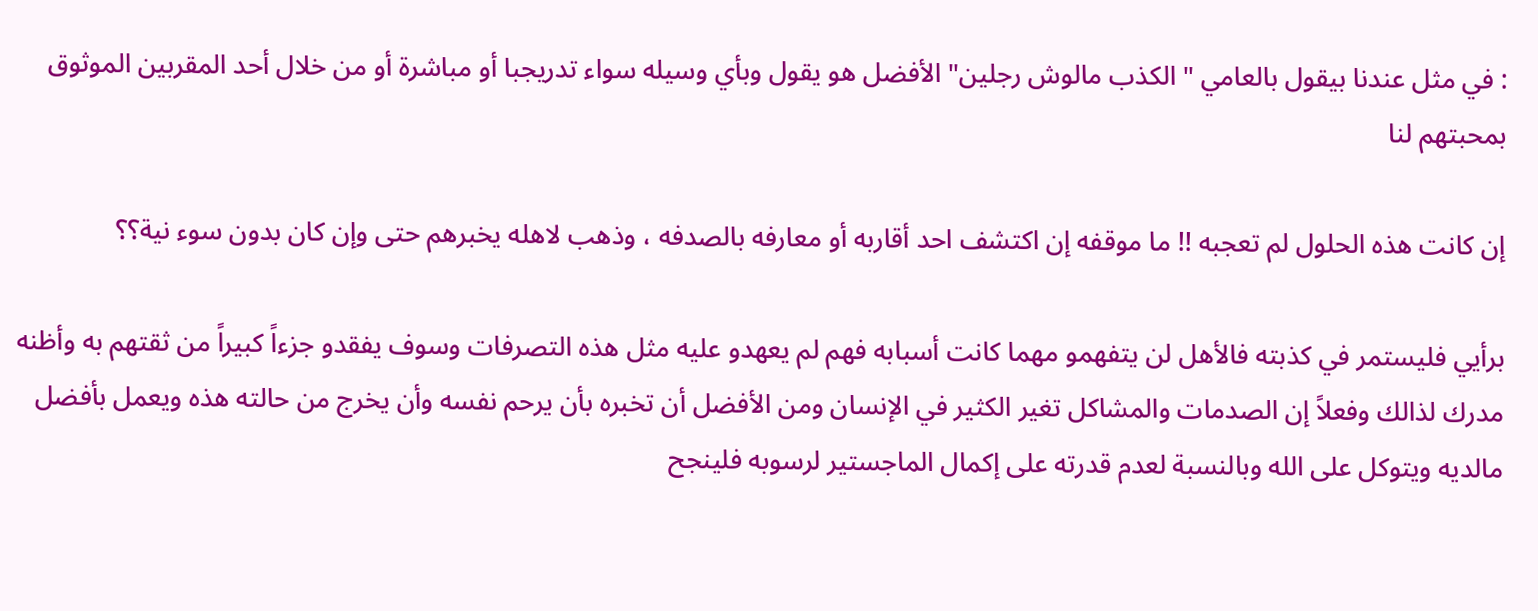: في مثل عندنا بيقول بالعامي " الكذب مالوش رجلين" الأفضل هو يقول وبأي وسيله سواء تدريجبا أو مباشرة أو من خلال أحد المقربين الموثوق بمحبتهم لنا

إن كانت هذه الحلول لم تعجبه !! ما موقفه إن اكتشف احد أقاربه أو معارفه بالصدفه ، وذهب لاهله يخبرهم حتى وإن كان بدون سوء نية؟؟

برأيي فليستمر في كذبته فالأهل لن يتفهمو مهما كانت أسبابه فهم لم يعهدو عليه مثل هذه التصرفات وسوف يفقدو جزءاً كبيراً من ثقتهم به وأظنه مدرك لذالك وفعلاً إن الصدمات والمشاكل تغير الكثير في الإنسان ومن الأفضل أن تخبره بأن يرحم نفسه وأن يخرج من حالته هذه ويعمل بأفضل مالديه ويتوكل على الله وبالنسبة لعدم قدرته على إكمال الماجستير لرسوبه فلينجح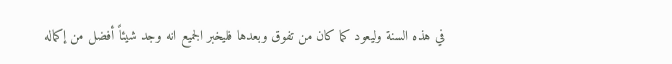في هذه السنة وليعود كما كان من تفوق وبعدها فليخبر الجميع انه وجد شيئاً أفضل من إكماله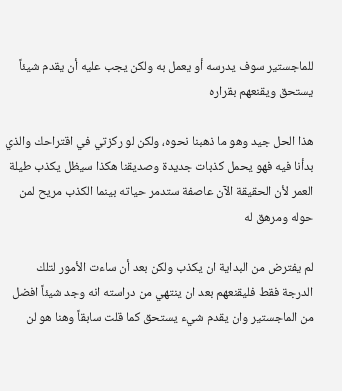للماجستير سوف يدرسه أو يعمل به ولكن يجب عليه أن يقدم شيئاً يستحق ويقنعهم بقراره

هذا الحل جيد وهو ما ذهبنا نحوه، ولكن لو ركزتي في اقتراحك والذي بدأنا فيه فهو يحمل كذبات جديدة وصديقنا هكذا سيظل يكذب طيلة العمر لأن الحقيقة الآن عاصفة ستدمر حياته بينما الكذب مريح لمن حوله ومرهق له

لم يفترض من البداية ان يكذب ولكن بعد أن ساءت الأمور لتلك الدرجة فقط فليقنعهم بعد ان ينتهي من دراسته انه وجد شيئاً افضل من الماجستير وان يقدم شيء يستحق كما قلت سابقاً وهنا هو لن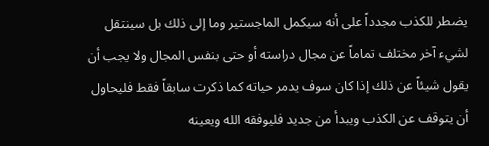يضطر للكذب مجدداً على أنه سيكمل الماجستير وما إلى ذلك بل سينتقل لشيء آخر مختلف تماماً عن مجال دراسته أو حتى بنفس المجال ولا يجب أن يقول شيئاً عن ذلك إذا كان سوف يدمر حياته كما ذكرت سابقاً فقط فليحاول أن يتوقف عن الكذب ويبدأ من جديد فليوفقه الله ويعينه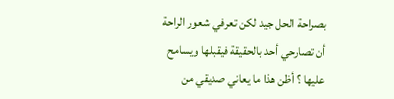بصراحة الحل جيد لكن تعرفي شعور الراحة أن تصارحي أحد بالحقيقة فيقبلها ويسامح عليها ؟ أظن هذا ما يعاني صديقي من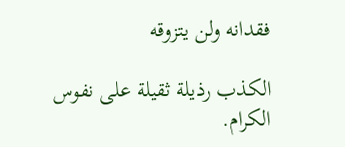فقدانه ولن يتزوقه

الكذب رذيلة ثقيلة على نفوس الكرام.